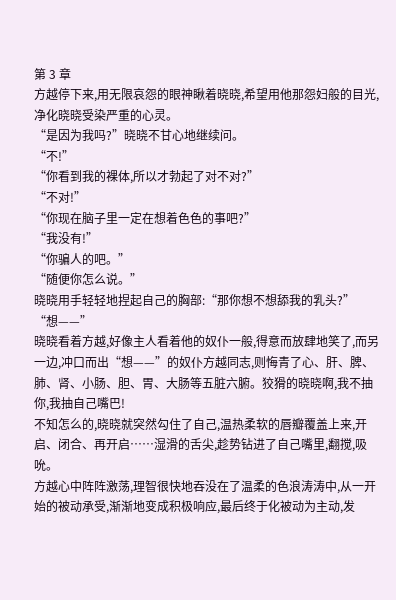第 3 章
方越停下来,用无限哀怨的眼神瞅着晓晓,希望用他那怨妇般的目光,净化晓晓受染严重的心灵。
“是因为我吗?”晓晓不甘心地继续问。
“不!”
“你看到我的裸体,所以才勃起了对不对?”
“不对!”
“你现在脑子里一定在想着色色的事吧?”
“我没有!”
“你骗人的吧。”
“随便你怎么说。”
晓晓用手轻轻地捏起自己的胸部:“那你想不想舔我的乳头?”
“想——”
晓晓看着方越,好像主人看着他的奴仆一般,得意而放肆地笑了,而另一边,冲口而出“想——”的奴仆方越同志,则悔青了心、肝、脾、肺、肾、小肠、胆、胃、大肠等五脏六腑。狡猾的晓晓啊,我不抽你,我抽自己嘴巴!
不知怎么的,晓晓就突然勾住了自己,温热柔软的唇瓣覆盖上来,开启、闭合、再开启……湿滑的舌尖,趁势钻进了自己嘴里,翻搅,吸吮。
方越心中阵阵激荡,理智很快地吞没在了温柔的色浪涛涛中,从一开始的被动承受,渐渐地变成积极响应,最后终于化被动为主动,发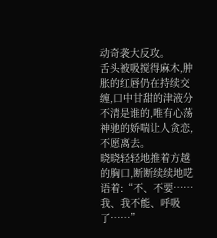动奇袭大反攻。
舌头被吸搅得麻木,肿胀的红唇仍在持续交缠,口中甘甜的津液分不清是谁的,唯有心荡神驰的娇喘让人贪恋,不愿离去。
晓晓轻轻地推着方越的胸口,断断续续地呓语着:“不、不要……我、我不能、呼吸了……”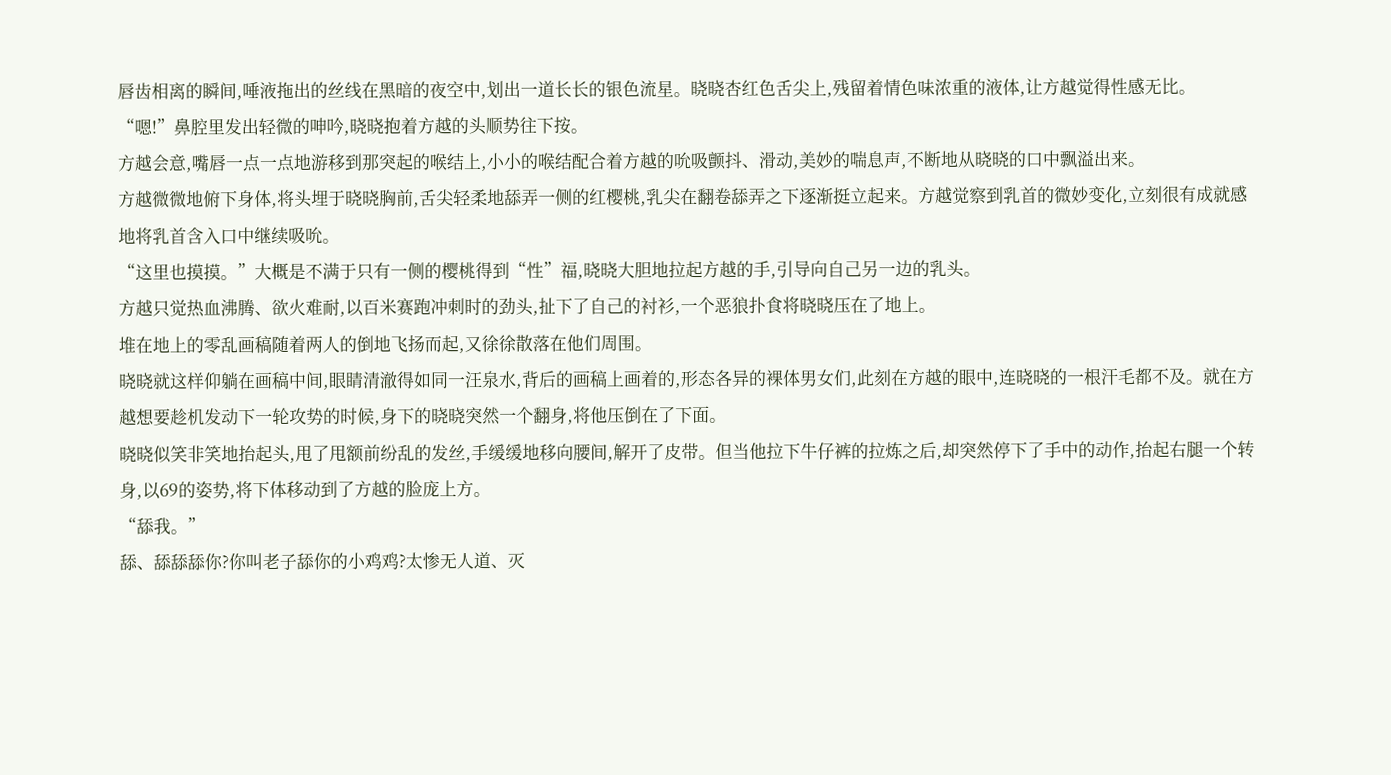唇齿相离的瞬间,唾液拖出的丝线在黑暗的夜空中,划出一道长长的银色流星。晓晓杏红色舌尖上,残留着情色味浓重的液体,让方越觉得性感无比。
“嗯!”鼻腔里发出轻微的呻吟,晓晓抱着方越的头顺势往下按。
方越会意,嘴唇一点一点地游移到那突起的喉结上,小小的喉结配合着方越的吮吸颤抖、滑动,美妙的喘息声,不断地从晓晓的口中飘溢出来。
方越微微地俯下身体,将头埋于晓晓胸前,舌尖轻柔地舔弄一侧的红樱桃,乳尖在翻卷舔弄之下逐渐挺立起来。方越觉察到乳首的微妙变化,立刻很有成就感地将乳首含入口中继续吸吮。
“这里也摸摸。”大概是不满于只有一侧的樱桃得到“性”福,晓晓大胆地拉起方越的手,引导向自己另一边的乳头。
方越只觉热血沸腾、欲火难耐,以百米赛跑冲刺时的劲头,扯下了自己的衬衫,一个恶狼扑食将晓晓压在了地上。
堆在地上的零乱画稿随着两人的倒地飞扬而起,又徐徐散落在他们周围。
晓晓就这样仰躺在画稿中间,眼睛清澈得如同一汪泉水,背后的画稿上画着的,形态各异的裸体男女们,此刻在方越的眼中,连晓晓的一根汗毛都不及。就在方越想要趁机发动下一轮攻势的时候,身下的晓晓突然一个翻身,将他压倒在了下面。
晓晓似笑非笑地抬起头,甩了甩额前纷乱的发丝,手缓缓地移向腰间,解开了皮带。但当他拉下牛仔裤的拉炼之后,却突然停下了手中的动作,抬起右腿一个转身,以69的姿势,将下体移动到了方越的脸庞上方。
“舔我。”
舔、舔舔舔你?你叫老子舔你的小鸡鸡?太惨无人道、灭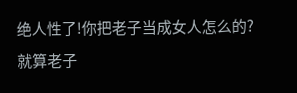绝人性了!你把老子当成女人怎么的?
就算老子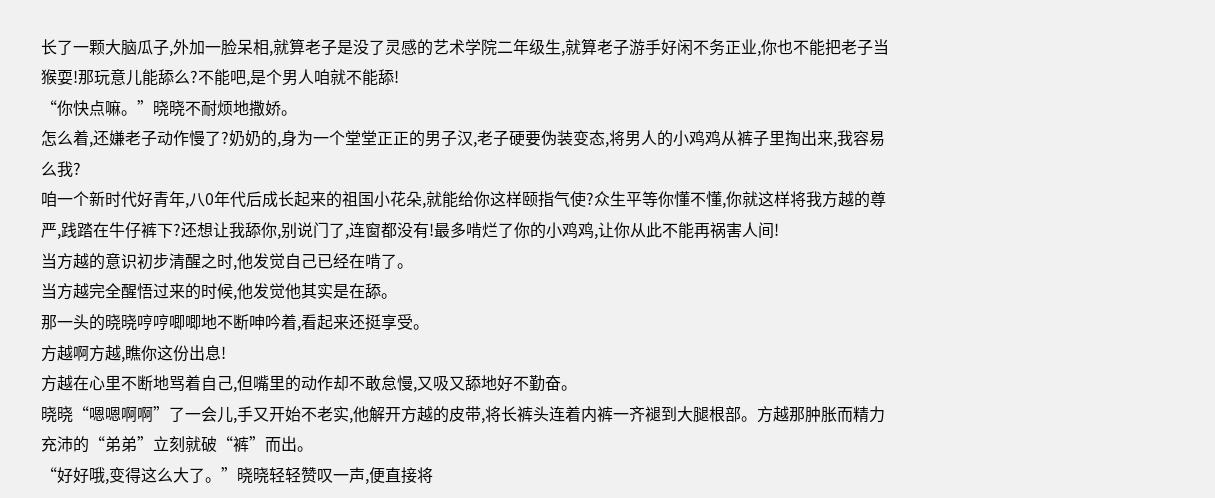长了一颗大脑瓜子,外加一脸呆相,就算老子是没了灵感的艺术学院二年级生,就算老子游手好闲不务正业,你也不能把老子当猴耍!那玩意儿能舔么?不能吧,是个男人咱就不能舔!
“你快点嘛。”晓晓不耐烦地撒娇。
怎么着,还嫌老子动作慢了?奶奶的,身为一个堂堂正正的男子汉,老子硬要伪装变态,将男人的小鸡鸡从裤子里掏出来,我容易么我?
咱一个新时代好青年,八0年代后成长起来的祖国小花朵,就能给你这样颐指气使?众生平等你懂不懂,你就这样将我方越的尊严,践踏在牛仔裤下?还想让我舔你,别说门了,连窗都没有!最多啃烂了你的小鸡鸡,让你从此不能再祸害人间!
当方越的意识初步清醒之时,他发觉自己已经在啃了。
当方越完全醒悟过来的时候,他发觉他其实是在舔。
那一头的晓晓哼哼唧唧地不断呻吟着,看起来还挺享受。
方越啊方越,瞧你这份出息!
方越在心里不断地骂着自己,但嘴里的动作却不敢怠慢,又吸又舔地好不勤奋。
晓晓“嗯嗯啊啊”了一会儿,手又开始不老实,他解开方越的皮带,将长裤头连着内裤一齐褪到大腿根部。方越那肿胀而精力充沛的“弟弟”立刻就破“裤”而出。
“好好哦,变得这么大了。”晓晓轻轻赞叹一声,便直接将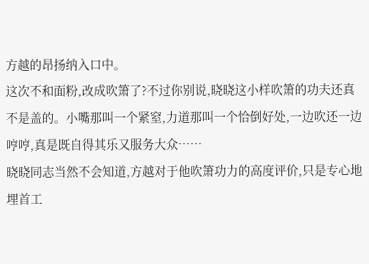方越的昂扬纳入口中。
这次不和面粉,改成吹箫了?不过你别说,晓晓这小样吹箫的功夫还真不是盖的。小嘴那叫一个紧窒,力道那叫一个恰倒好处,一边吹还一边哼哼,真是既自得其乐又服务大众……
晓晓同志当然不会知道,方越对于他吹箫功力的高度评价,只是专心地埋首工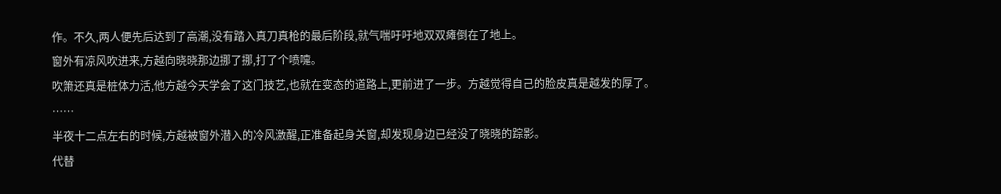作。不久,两人便先后达到了高潮,没有踏入真刀真枪的最后阶段,就气喘吁吁地双双瘫倒在了地上。
窗外有凉风吹进来,方越向晓晓那边挪了挪,打了个喷嚏。
吹箫还真是桩体力活,他方越今天学会了这门技艺,也就在变态的道路上,更前进了一步。方越觉得自己的脸皮真是越发的厚了。
……
半夜十二点左右的时候,方越被窗外潜入的冷风激醒,正准备起身关窗,却发现身边已经没了晓晓的踪影。
代替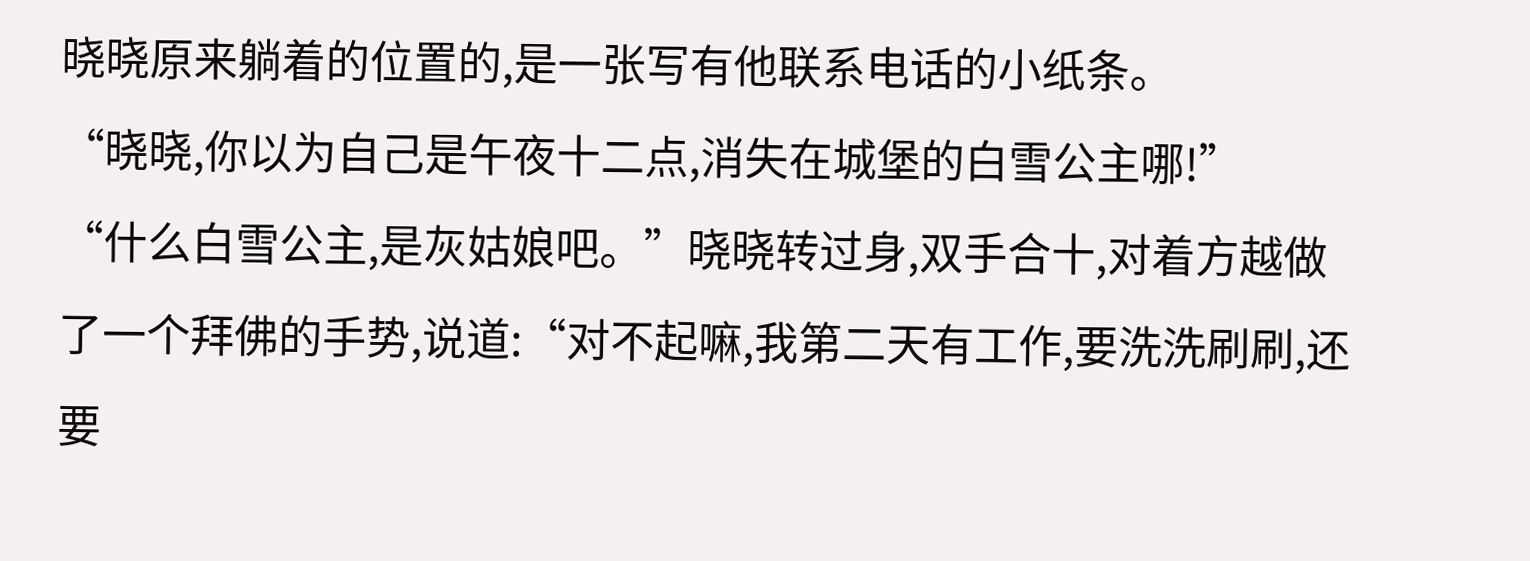晓晓原来躺着的位置的,是一张写有他联系电话的小纸条。
“晓晓,你以为自己是午夜十二点,消失在城堡的白雪公主哪!”
“什么白雪公主,是灰姑娘吧。”晓晓转过身,双手合十,对着方越做了一个拜佛的手势,说道:“对不起嘛,我第二天有工作,要洗洗刷刷,还要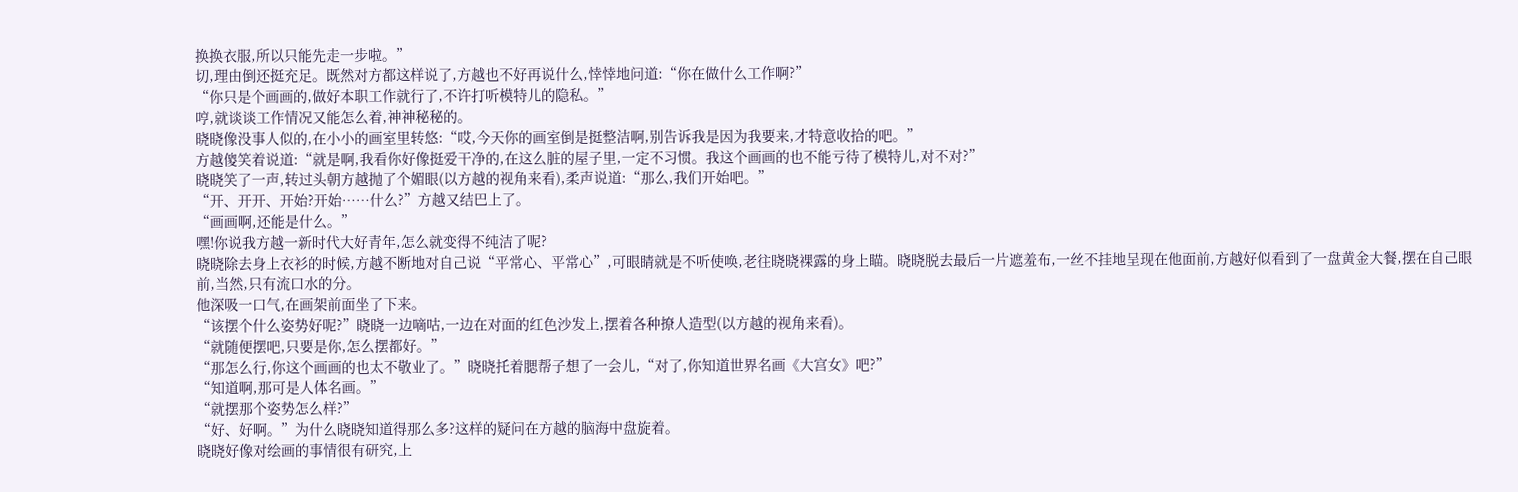换换衣服,所以只能先走一步啦。”
切,理由倒还挺充足。既然对方都这样说了,方越也不好再说什么,悻悻地问道:“你在做什么工作啊?”
“你只是个画画的,做好本职工作就行了,不许打听模特儿的隐私。”
哼,就谈谈工作情况又能怎么着,神神秘秘的。
晓晓像没事人似的,在小小的画室里转悠:“哎,今天你的画室倒是挺整洁啊,别告诉我是因为我要来,才特意收拾的吧。”
方越傻笑着说道:“就是啊,我看你好像挺爱干净的,在这么脏的屋子里,一定不习惯。我这个画画的也不能亏待了模特儿,对不对?”
晓晓笑了一声,转过头朝方越抛了个媚眼(以方越的视角来看),柔声说道:“那么,我们开始吧。”
“开、开开、开始?开始……什么?”方越又结巴上了。
“画画啊,还能是什么。”
嘿!你说我方越一新时代大好青年,怎么就变得不纯洁了呢?
晓晓除去身上衣衫的时候,方越不断地对自己说“平常心、平常心”,可眼睛就是不听使唤,老往晓晓裸露的身上瞄。晓晓脱去最后一片遮羞布,一丝不挂地呈现在他面前,方越好似看到了一盘黄金大餐,摆在自己眼前,当然,只有流口水的分。
他深吸一口气,在画架前面坐了下来。
“该摆个什么姿势好呢?”晓晓一边嘀咕,一边在对面的红色沙发上,摆着各种撩人造型(以方越的视角来看)。
“就随便摆吧,只要是你,怎么摆都好。”
“那怎么行,你这个画画的也太不敬业了。”晓晓托着腮帮子想了一会儿,“对了,你知道世界名画《大宫女》吧?”
“知道啊,那可是人体名画。”
“就摆那个姿势怎么样?”
“好、好啊。”为什么晓晓知道得那么多?这样的疑问在方越的脑海中盘旋着。
晓晓好像对绘画的事情很有研究,上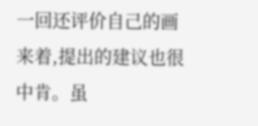一回还评价自己的画来着,提出的建议也很中肯。虽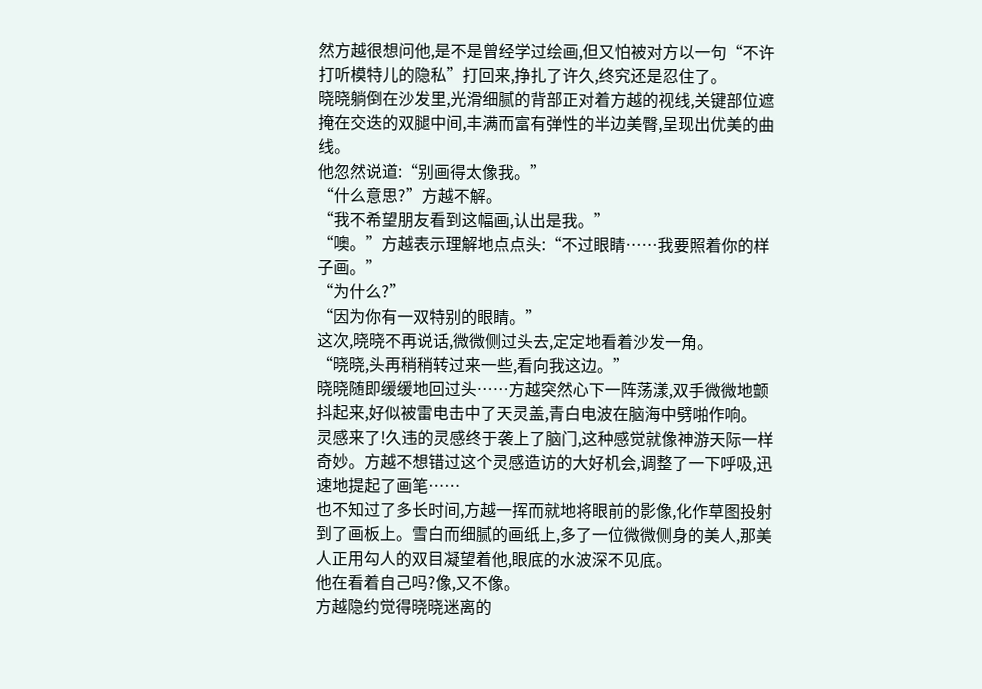然方越很想问他,是不是曾经学过绘画,但又怕被对方以一句“不许打听模特儿的隐私”打回来,挣扎了许久,终究还是忍住了。
晓晓躺倒在沙发里,光滑细腻的背部正对着方越的视线,关键部位遮掩在交迭的双腿中间,丰满而富有弹性的半边美臀,呈现出优美的曲线。
他忽然说道:“别画得太像我。”
“什么意思?”方越不解。
“我不希望朋友看到这幅画,认出是我。”
“噢。”方越表示理解地点点头:“不过眼睛……我要照着你的样子画。”
“为什么?”
“因为你有一双特别的眼睛。”
这次,晓晓不再说话,微微侧过头去,定定地看着沙发一角。
“晓晓,头再稍稍转过来一些,看向我这边。”
晓晓随即缓缓地回过头……方越突然心下一阵荡漾,双手微微地颤抖起来,好似被雷电击中了天灵盖,青白电波在脑海中劈啪作响。
灵感来了!久违的灵感终于袭上了脑门,这种感觉就像神游天际一样奇妙。方越不想错过这个灵感造访的大好机会,调整了一下呼吸,迅速地提起了画笔……
也不知过了多长时间,方越一挥而就地将眼前的影像,化作草图投射到了画板上。雪白而细腻的画纸上,多了一位微微侧身的美人,那美人正用勾人的双目凝望着他,眼底的水波深不见底。
他在看着自己吗?像,又不像。
方越隐约觉得晓晓迷离的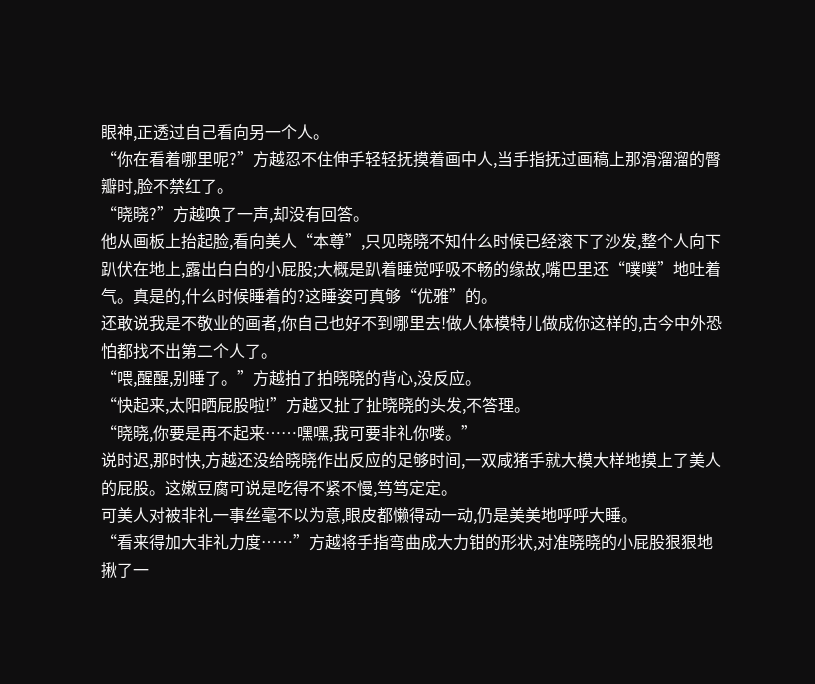眼神,正透过自己看向另一个人。
“你在看着哪里呢?”方越忍不住伸手轻轻抚摸着画中人,当手指抚过画稿上那滑溜溜的臀瓣时,脸不禁红了。
“晓晓?”方越唤了一声,却没有回答。
他从画板上抬起脸,看向美人“本尊”,只见晓晓不知什么时候已经滚下了沙发,整个人向下趴伏在地上,露出白白的小屁股;大概是趴着睡觉呼吸不畅的缘故,嘴巴里还“噗噗”地吐着气。真是的,什么时候睡着的?这睡姿可真够“优雅”的。
还敢说我是不敬业的画者,你自己也好不到哪里去!做人体模特儿做成你这样的,古今中外恐怕都找不出第二个人了。
“喂,醒醒,别睡了。”方越拍了拍晓晓的背心,没反应。
“快起来,太阳晒屁股啦!”方越又扯了扯晓晓的头发,不答理。
“晓晓,你要是再不起来……嘿嘿,我可要非礼你喽。”
说时迟,那时快,方越还没给晓晓作出反应的足够时间,一双咸猪手就大模大样地摸上了美人的屁股。这嫩豆腐可说是吃得不紧不慢,笃笃定定。
可美人对被非礼一事丝毫不以为意,眼皮都懒得动一动,仍是美美地呼呼大睡。
“看来得加大非礼力度……”方越将手指弯曲成大力钳的形状,对准晓晓的小屁股狠狠地揪了一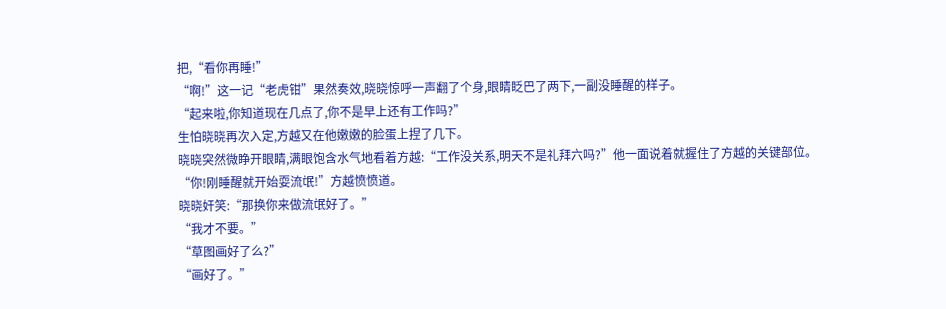把,“看你再睡!”
“啊!”这一记“老虎钳”果然奏效,晓晓惊呼一声翻了个身,眼睛眨巴了两下,一副没睡醒的样子。
“起来啦,你知道现在几点了,你不是早上还有工作吗?”
生怕晓晓再次入定,方越又在他嫩嫩的脸蛋上捏了几下。
晓晓突然微睁开眼睛,满眼饱含水气地看着方越:“工作没关系,明天不是礼拜六吗?”他一面说着就握住了方越的关键部位。
“你!刚睡醒就开始耍流氓!”方越愤愤道。
晓晓奸笑:“那换你来做流氓好了。”
“我才不要。”
“草图画好了么?”
“画好了。”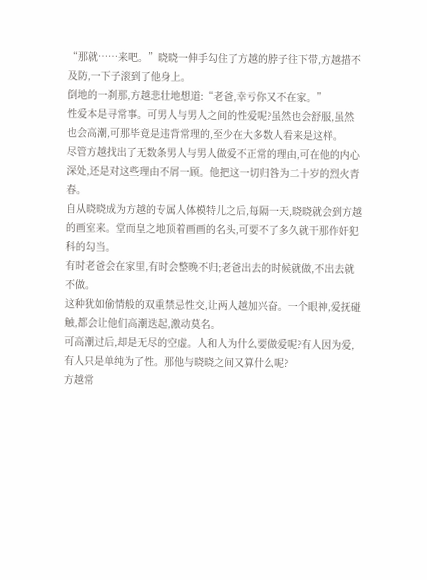“那就……来吧。”晓晓一伸手勾住了方越的脖子往下带,方越措不及防,一下子滚到了他身上。
倒地的一刹那,方越悲壮地想道:“老爸,幸亏你又不在家。”
性爱本是寻常事。可男人与男人之间的性爱呢?虽然也会舒服,虽然也会高潮,可那毕竟是违背常理的,至少在大多数人看来是这样。
尽管方越找出了无数条男人与男人做爱不正常的理由,可在他的内心深处,还是对这些理由不屑一顾。他把这一切归咎为二十岁的烈火青春。
自从晓晓成为方越的专属人体模特儿之后,每隔一天,晓晓就会到方越的画室来。堂而皇之地顶着画画的名头,可要不了多久就干那作奸犯科的勾当。
有时老爸会在家里,有时会整晚不归;老爸出去的时候就做,不出去就不做。
这种犹如偷情般的双重禁忌性交,让两人越加兴奋。一个眼神,爱抚碰触,都会让他们高潮迭起,激动莫名。
可高潮过后,却是无尽的空虚。人和人为什么要做爱呢?有人因为爱,有人只是单纯为了性。那他与晓晓之间又算什么呢?
方越常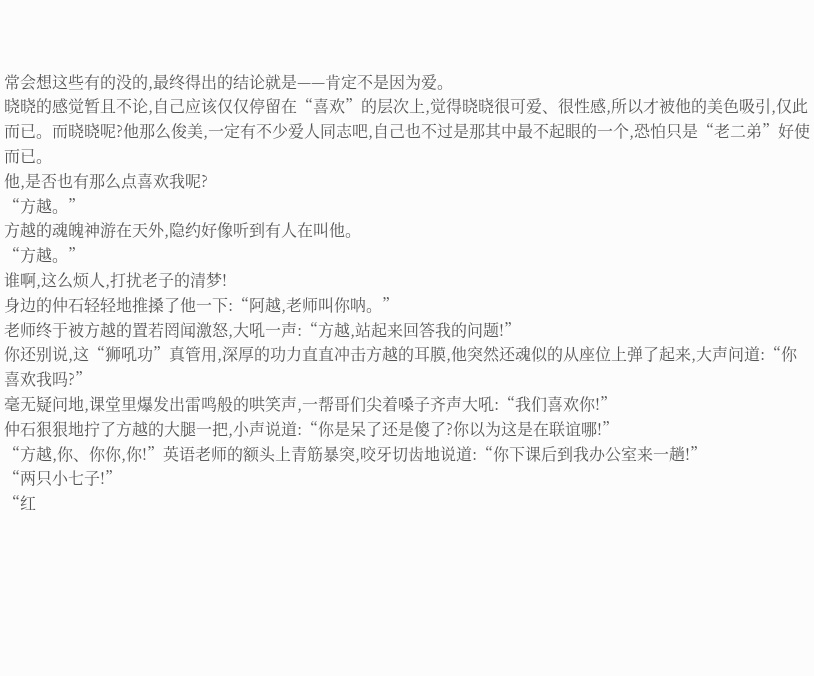常会想这些有的没的,最终得出的结论就是——肯定不是因为爱。
晓晓的感觉暂且不论,自己应该仅仅停留在“喜欢”的层次上,觉得晓晓很可爱、很性感,所以才被他的美色吸引,仅此而已。而晓晓呢?他那么俊美,一定有不少爱人同志吧,自己也不过是那其中最不起眼的一个,恐怕只是“老二弟”好使而已。
他,是否也有那么点喜欢我呢?
“方越。”
方越的魂魄神游在天外,隐约好像听到有人在叫他。
“方越。”
谁啊,这么烦人,打扰老子的清梦!
身边的仲石轻轻地推搡了他一下:“阿越,老师叫你呐。”
老师终于被方越的置若罔闻激怒,大吼一声:“方越,站起来回答我的问题!”
你还别说,这“狮吼功”真管用,深厚的功力直直冲击方越的耳膜,他突然还魂似的从座位上弹了起来,大声问道:“你喜欢我吗?”
毫无疑问地,课堂里爆发出雷鸣般的哄笑声,一帮哥们尖着嗓子齐声大吼:“我们喜欢你!”
仲石狠狠地拧了方越的大腿一把,小声说道:“你是呆了还是傻了?你以为这是在联谊哪!”
“方越,你、你你,你!”英语老师的额头上青筋暴突,咬牙切齿地说道:“你下课后到我办公室来一趟!”
“两只小七子!”
“红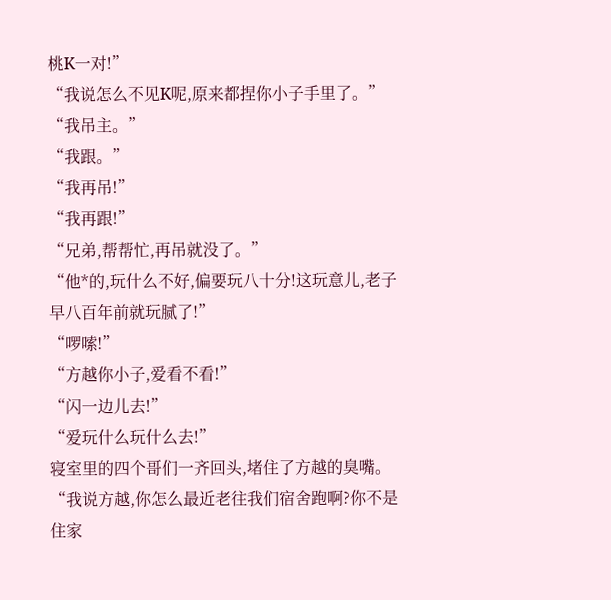桃K一对!”
“我说怎么不见K呢,原来都捏你小子手里了。”
“我吊主。”
“我跟。”
“我再吊!”
“我再跟!”
“兄弟,帮帮忙,再吊就没了。”
“他*的,玩什么不好,偏要玩八十分!这玩意儿,老子早八百年前就玩腻了!”
“啰嗦!”
“方越你小子,爱看不看!”
“闪一边儿去!”
“爱玩什么玩什么去!”
寝室里的四个哥们一齐回头,堵住了方越的臭嘴。
“我说方越,你怎么最近老往我们宿舍跑啊?你不是住家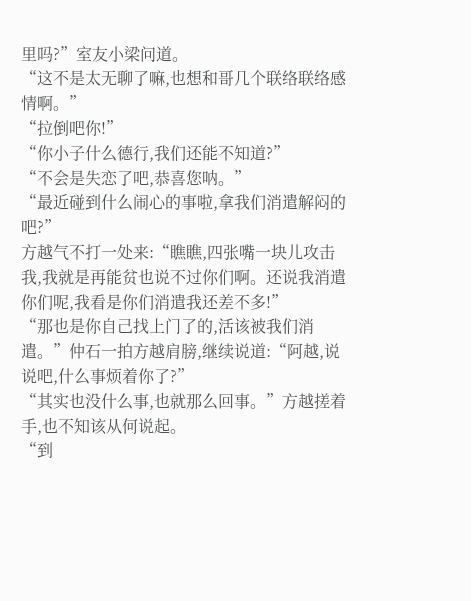里吗?”室友小梁问道。
“这不是太无聊了嘛,也想和哥几个联络联络感情啊。”
“拉倒吧你!”
“你小子什么德行,我们还能不知道?”
“不会是失恋了吧,恭喜您呐。”
“最近碰到什么闹心的事啦,拿我们消遣解闷的吧?”
方越气不打一处来:“瞧瞧,四张嘴一块儿攻击我,我就是再能贫也说不过你们啊。还说我消遣你们呢,我看是你们消遣我还差不多!”
“那也是你自己找上门了的,活该被我们消遣。”仲石一拍方越肩膀,继续说道:“阿越,说说吧,什么事烦着你了?”
“其实也没什么事,也就那么回事。”方越搓着手,也不知该从何说起。
“到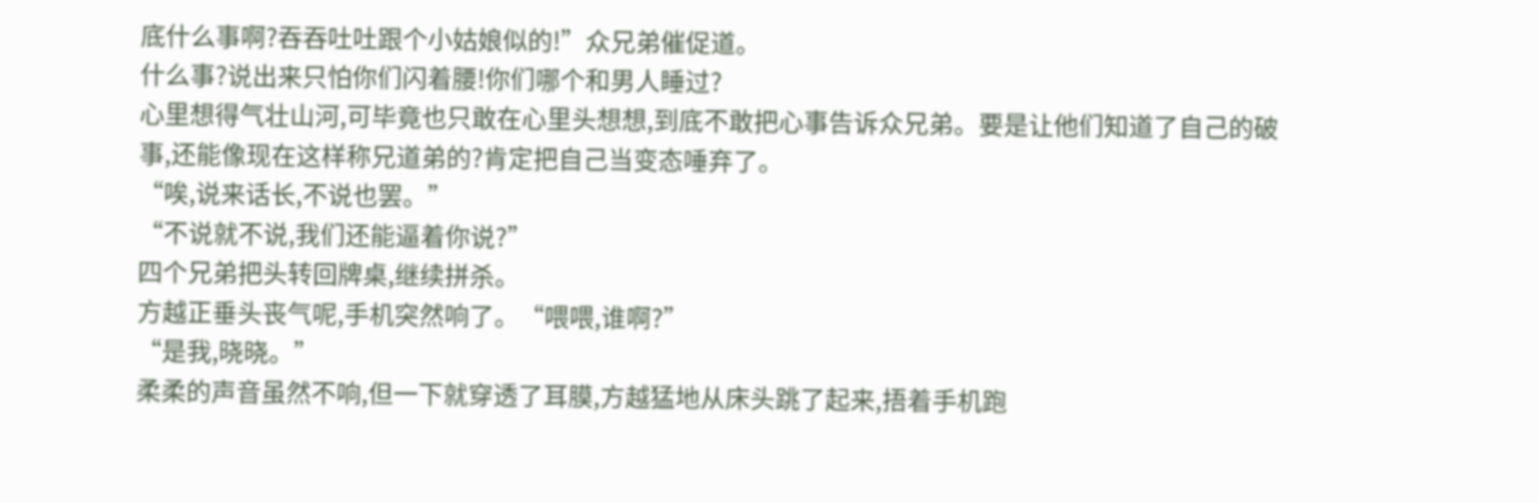底什么事啊?吞吞吐吐跟个小姑娘似的!”众兄弟催促道。
什么事?说出来只怕你们闪着腰!你们哪个和男人睡过?
心里想得气壮山河,可毕竟也只敢在心里头想想,到底不敢把心事告诉众兄弟。要是让他们知道了自己的破事,还能像现在这样称兄道弟的?肯定把自己当变态唾弃了。
“唉,说来话长,不说也罢。”
“不说就不说,我们还能逼着你说?”
四个兄弟把头转回牌桌,继续拼杀。
方越正垂头丧气呢,手机突然响了。“喂喂,谁啊?”
“是我,晓晓。”
柔柔的声音虽然不响,但一下就穿透了耳膜,方越猛地从床头跳了起来,捂着手机跑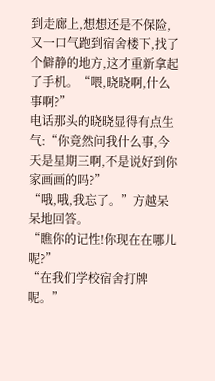到走廊上,想想还是不保险,又一口气跑到宿舍楼下,找了个僻静的地方,这才重新拿起了手机。“喂,晓晓啊,什么事啊?”
电话那头的晓晓显得有点生气:“你竟然问我什么事,今天是星期三啊,不是说好到你家画画的吗?”
“哦,哦,我忘了。”方越呆呆地回答。
“瞧你的记性!你现在在哪儿呢?”
“在我们学校宿舍打牌呢。”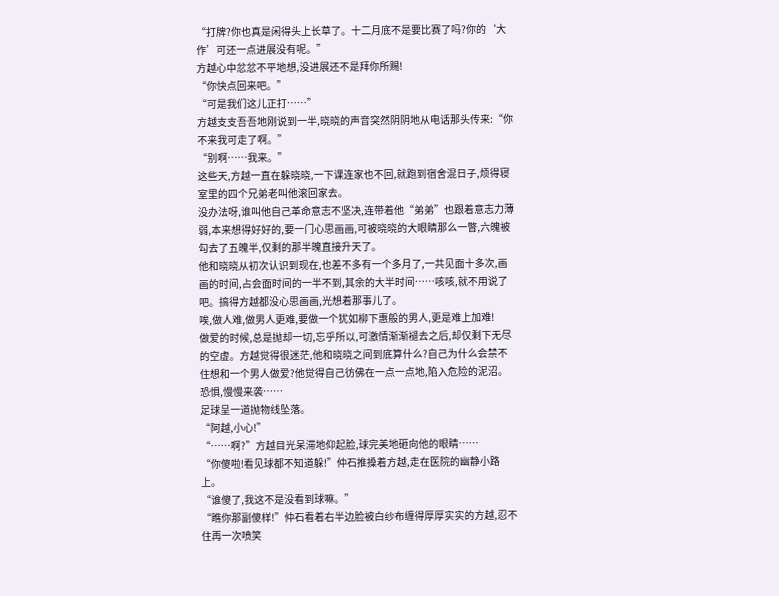“打牌?你也真是闲得头上长草了。十二月底不是要比赛了吗?你的‘大作’可还一点进展没有呢。”
方越心中忿忿不平地想,没进展还不是拜你所赐!
“你快点回来吧。”
“可是我们这儿正打……”
方越支支吾吾地刚说到一半,晓晓的声音突然阴阴地从电话那头传来:“你不来我可走了啊。”
“别啊……我来。”
这些天,方越一直在躲晓晓,一下课连家也不回,就跑到宿舍混日子,烦得寝室里的四个兄弟老叫他滚回家去。
没办法呀,谁叫他自己革命意志不坚决,连带着他“弟弟”也跟着意志力薄弱,本来想得好好的,要一门心思画画,可被晓晓的大眼睛那么一瞥,六魄被勾去了五魄半,仅剩的那半魄直接升天了。
他和晓晓从初次认识到现在,也差不多有一个多月了,一共见面十多次,画画的时间,占会面时间的一半不到,其余的大半时间……咳咳,就不用说了吧。搞得方越都没心思画画,光想着那事儿了。
唉,做人难,做男人更难,要做一个犹如柳下惠般的男人,更是难上加难!
做爱的时候,总是抛却一切,忘乎所以,可激情渐渐褪去之后,却仅剩下无尽的空虚。方越觉得很迷茫,他和晓晓之间到底算什么?自己为什么会禁不住想和一个男人做爱?他觉得自己彷佛在一点一点地,陷入危险的泥沼。
恐惧,慢慢来袭……
足球呈一道抛物线坠落。
“阿越,小心!”
“……啊?”方越目光呆滞地仰起脸,球完美地砸向他的眼睛……
“你傻啦!看见球都不知道躲!”仲石推搡着方越,走在医院的幽静小路上。
“谁傻了,我这不是没看到球嘛。”
“瞧你那副傻样!”仲石看着右半边脸被白纱布缠得厚厚实实的方越,忍不住再一次喷笑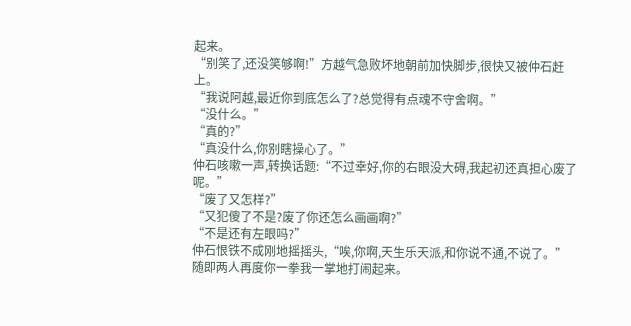起来。
“别笑了,还没笑够啊!”方越气急败坏地朝前加快脚步,很快又被仲石赶上。
“我说阿越,最近你到底怎么了?总觉得有点魂不守舍啊。”
“没什么。”
“真的?”
“真没什么,你别瞎操心了。”
仲石咳嗽一声,转换话题:“不过幸好,你的右眼没大碍,我起初还真担心废了呢。”
“废了又怎样?”
“又犯傻了不是?废了你还怎么画画啊?”
“不是还有左眼吗?”
仲石恨铁不成刚地摇摇头,“唉,你啊,天生乐天派,和你说不通,不说了。”随即两人再度你一拳我一掌地打闹起来。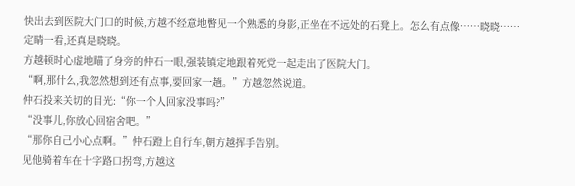快出去到医院大门口的时候,方越不经意地瞥见一个熟悉的身影,正坐在不远处的石凳上。怎么有点像……晓晓……
定睛一看,还真是晓晓。
方越顿时心虚地瞄了身旁的仲石一眼,强装镇定地跟着死党一起走出了医院大门。
“啊,那什么,我忽然想到还有点事,要回家一趟。”方越忽然说道。
仲石投来关切的目光:“你一个人回家没事吗?”
“没事儿,你放心回宿舍吧。”
“那你自己小心点啊。”仲石蹬上自行车,朝方越挥手告别。
见他骑着车在十字路口拐弯,方越这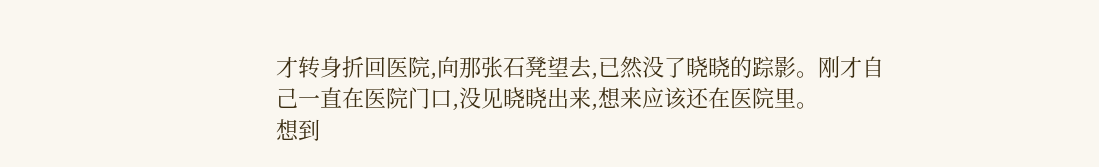才转身折回医院,向那张石凳望去,已然没了晓晓的踪影。刚才自己一直在医院门口,没见晓晓出来,想来应该还在医院里。
想到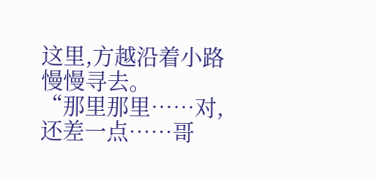这里,方越沿着小路慢慢寻去。
“那里那里……对,还差一点……哥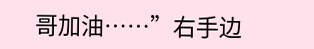哥加油……”右手边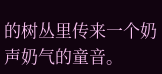的树丛里传来一个奶声奶气的童音。